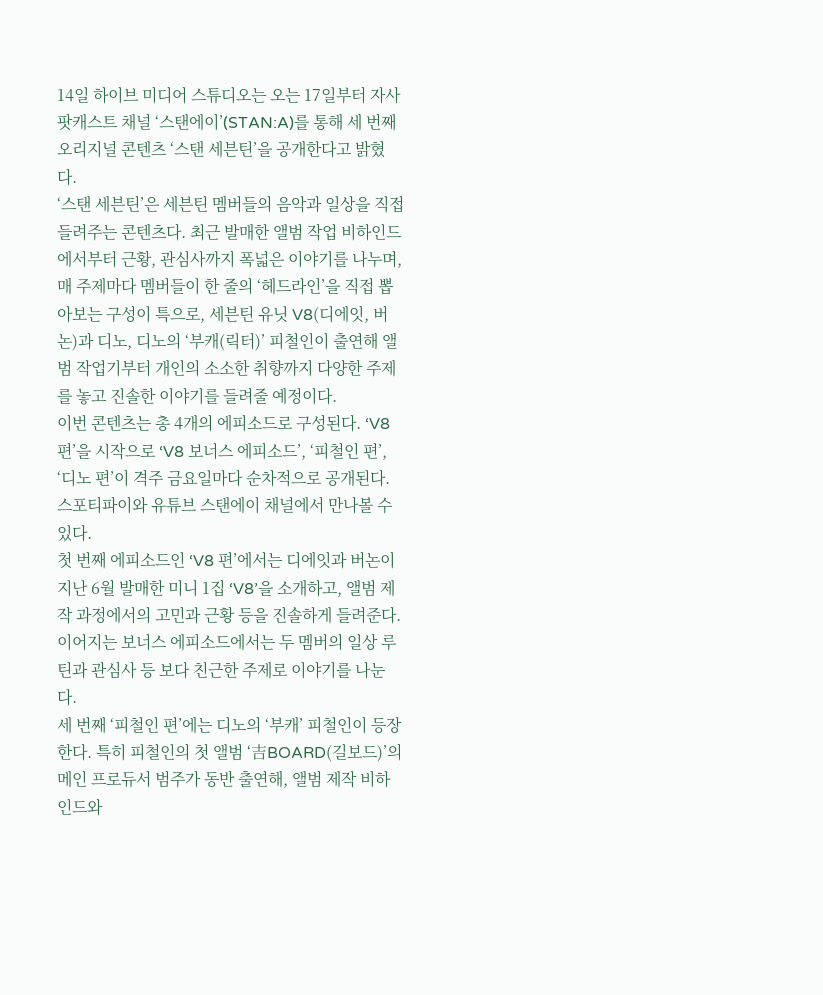14일 하이브 미디어 스튜디오는 오는 17일부터 자사 팟캐스트 채널 ‘스탠에이’(STAN:A)를 통해 세 번째 오리지널 콘텐츠 ‘스탠 세븐틴’을 공개한다고 밝혔다.
‘스탠 세븐틴’은 세븐틴 멤버들의 음악과 일상을 직접 들려주는 콘텐츠다. 최근 발매한 앨범 작업 비하인드에서부터 근황, 관심사까지 폭넓은 이야기를 나누며, 매 주제마다 멤버들이 한 줄의 ‘헤드라인’을 직접 뽑아보는 구성이 특으로, 세븐틴 유닛 V8(디에잇, 버논)과 디노, 디노의 ‘부캐(릭터)’ 피철인이 출연해 앨범 작업기부터 개인의 소소한 취향까지 다양한 주제를 놓고 진솔한 이야기를 들려줄 예정이다.
이번 콘텐츠는 총 4개의 에피소드로 구성된다. ‘V8 편’을 시작으로 ‘V8 보너스 에피소드’, ‘피철인 편’, ‘디노 편’이 격주 금요일마다 순차적으로 공개된다. 스포티파이와 유튜브 스탠에이 채널에서 만나볼 수 있다.
첫 번째 에피소드인 ‘V8 편’에서는 디에잇과 버논이 지난 6월 발매한 미니 1집 ‘V8’을 소개하고, 앨범 제작 과정에서의 고민과 근황 등을 진솔하게 들려준다. 이어지는 보너스 에피소드에서는 두 멤버의 일상 루틴과 관심사 등 보다 친근한 주제로 이야기를 나눈다.
세 번째 ‘피철인 편’에는 디노의 ‘부캐’ 피철인이 등장한다. 특히 피철인의 첫 앨범 ‘吉BOARD(길보드)’의 메인 프로듀서 범주가 동반 출연해, 앨범 제작 비하인드와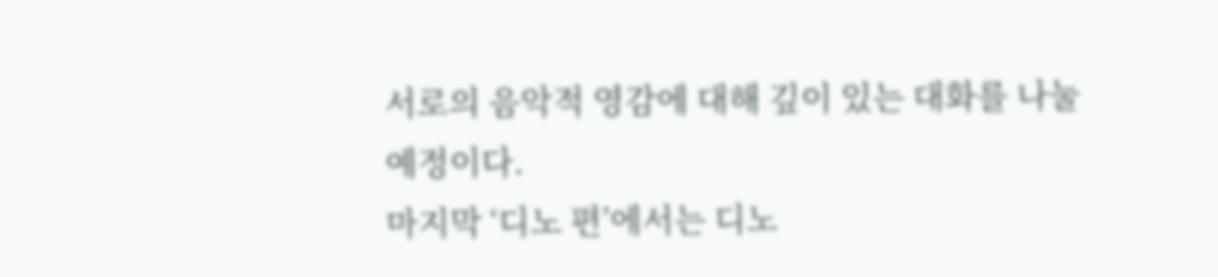서로의 음악적 영감에 대해 깊이 있는 대화를 나눌 예정이다.
마지막 ‘디노 편’에서는 디노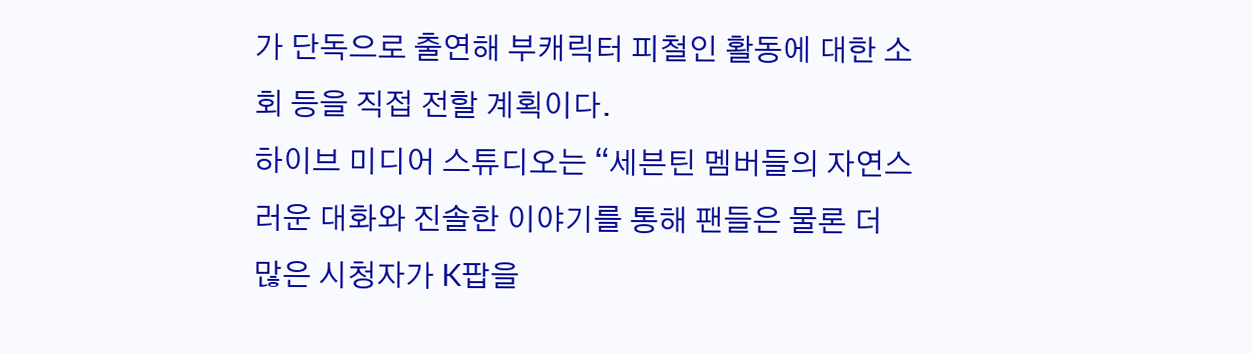가 단독으로 출연해 부캐릭터 피철인 활동에 대한 소회 등을 직접 전할 계획이다.
하이브 미디어 스튜디오는 “세븐틴 멤버들의 자연스러운 대화와 진솔한 이야기를 통해 팬들은 물론 더 많은 시청자가 K팝을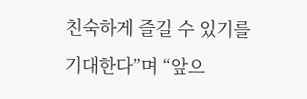친숙하게 즐길 수 있기를 기대한다”며 “앞으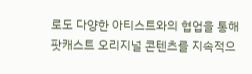로도 다양한 아티스트와의 협업을 통해 팟캐스트 오리지널 콘텐츠를 지속적으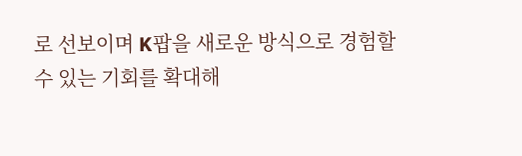로 선보이며 K팝을 새로운 방식으로 경험할 수 있는 기회를 확대해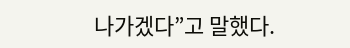나가겠다”고 말했다.